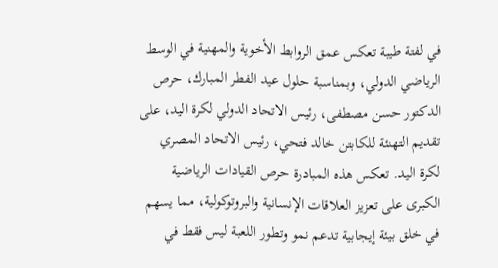في لفتة طيبة تعكس عمق الروابط الأخوية والمهنية في الوسط الرياضي الدولي، وبمناسبة حلول عيد الفطر المبارك، حرص الدكتور حسن مصطفى، رئيس الاتحاد الدولي لكرة اليد، على تقديم التهنئة للكابتن خالد فتحي، رئيس الاتحاد المصري لكرة اليد. تعكس هذه المبادرة حرص القيادات الرياضية الكبرى على تعزيز العلاقات الإنسانية والبروتوكولية، مما يسهم في خلق بيئة إيجابية تدعم نمو وتطور اللعبة ليس فقط في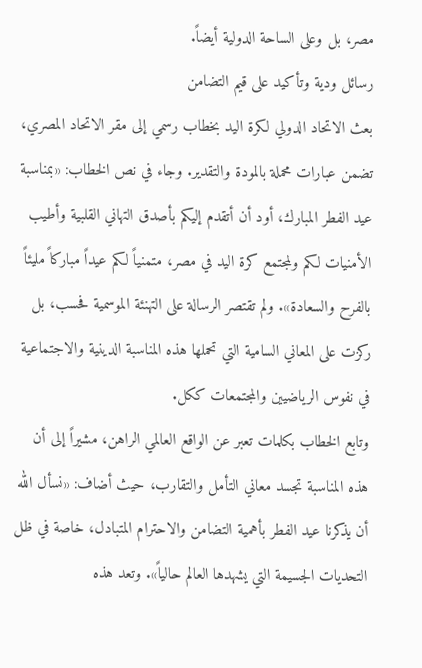مصر، بل وعلى الساحة الدولية أيضاً.
رسائل ودية وتأكيد على قيم التضامن
بعث الاتحاد الدولي لكرة اليد بخطاب رسمي إلى مقر الاتحاد المصري، تضمن عبارات محملة بالمودة والتقدير. وجاء في نص الخطاب: «بمناسبة عيد الفطر المبارك، أود أن أتقدم إليكم بأصدق التهاني القلبية وأطيب الأمنيات لكم ولمجتمع كرة اليد في مصر، متمنياً لكم عيداً مباركاً مليئاً بالفرح والسعادة». ولم تقتصر الرسالة على التهنئة الموسمية فحسب، بل ركزت على المعاني السامية التي تحملها هذه المناسبة الدينية والاجتماعية في نفوس الرياضيين والمجتمعات ككل.
وتابع الخطاب بكلمات تعبر عن الواقع العالمي الراهن، مشيراً إلى أن هذه المناسبة تجسد معاني التأمل والتقارب، حيث أضاف: «نسأل الله أن يذكرنا عيد الفطر بأهمية التضامن والاحترام المتبادل، خاصة في ظل التحديات الجسيمة التي يشهدها العالم حالياً». وتعد هذه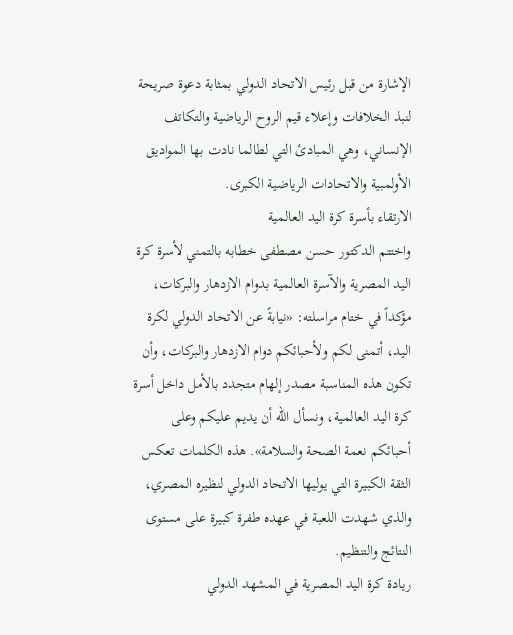الإشارة من قبل رئيس الاتحاد الدولي بمثابة دعوة صريحة لنبذ الخلافات وإعلاء قيم الروح الرياضية والتكاتف الإنساني، وهي المبادئ التي لطالما نادت بها المواديق الأولمبية والاتحادات الرياضية الكبرى.
الارتقاء بأسرة كرة اليد العالمية
واختتم الدكتور حسن مصطفى خطابه بالتمني لأسرة كرة اليد المصرية والآسرة العالمية بدوام الازدهار والبركات، مؤكداً في ختام مراسلته: «نيابةً عن الاتحاد الدولي لكرة اليد، أتمنى لكم ولأحبائكم دوام الازدهار والبركات، وأن تكون هذه المناسبة مصدر إلهام متجدد بالأمل داخل أسرة كرة اليد العالمية، ونسأل الله أن يديم عليكم وعلى أحبائكم نعمة الصحة والسلامة». هذه الكلمات تعكس الثقة الكبيرة التي يوليها الاتحاد الدولي لنظيره المصري، والذي شهدت اللعبة في عهده طفرة كبيرة على مستوى النتائج والتنظيم.
ريادة كرة اليد المصرية في المشهد الدولي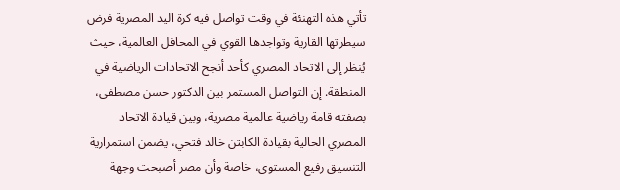تأتي هذه التهنئة في وقت تواصل فيه كرة اليد المصرية فرض سيطرتها القارية وتواجدها القوي في المحافل العالمية، حيث يُنظر إلى الاتحاد المصري كأحد أنجح الاتحادات الرياضية في المنطقة. إن التواصل المستمر بين الدكتور حسن مصطفى، بصفته قامة رياضية عالمية مصرية، وبين قيادة الاتحاد المصري الحالية بقيادة الكابتن خالد فتحي، يضمن استمرارية التنسيق رفيع المستوى، خاصة وأن مصر أصبحت وجهة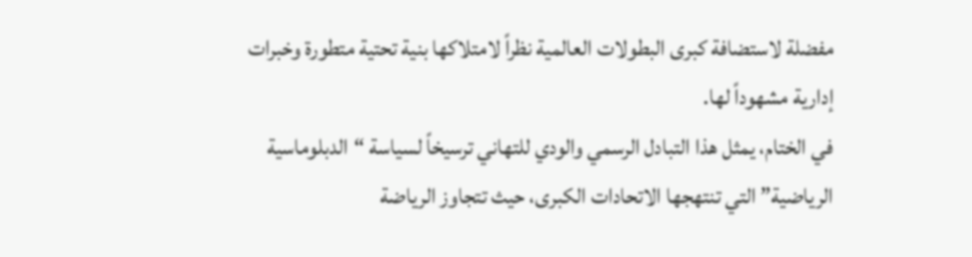مفضلة لاستضافة كبرى البطولات العالمية نظراً لامتلاكها بنية تحتية متطورة وخبرات إدارية مشهوداً لها.
في الختام، يمثل هذا التبادل الرسمي والودي للتهاني ترسيخاً لسياسة “الدبلوماسية الرياضية” التي تنتهجها الاتحادات الكبرى، حيث تتجاوز الرياضة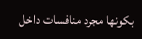بكونها مجرد منافسات داخل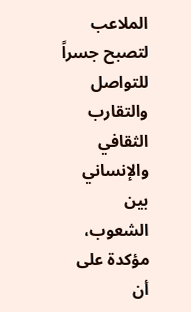الملاعب لتصبح جسراً للتواصل والتقارب الثقافي والإنساني بين الشعوب، مؤكدة على أن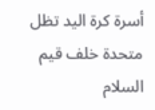أسرة كرة اليد تظل متحدة خلف قيم السلام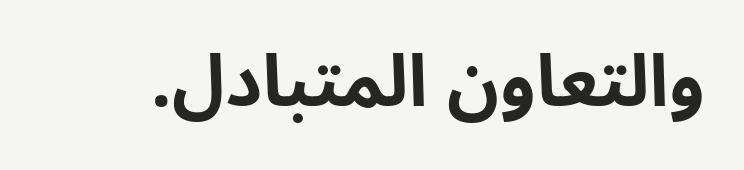والتعاون المتبادل.